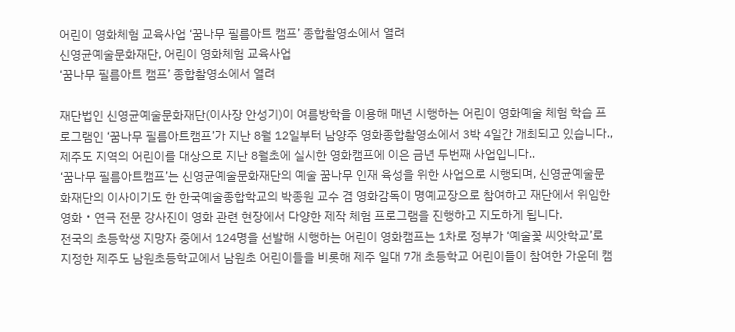어린이 영화체험 교육사업 ‘꿈나무 필름아트 캠프’ 종합촬영소에서 열려
신영균예술문화재단, 어린이 영화체험 교육사업
‘꿈나무 필름아트 캠프’ 종합촬영소에서 열려

재단법인 신영균예술문화재단(이사장 안성기)이 여름방학을 이용해 매년 시행하는 어린이 영화예술 체험 학습 프로그램인 ‘꿈나무 필름아트캠프’가 지난 8월 12일부터 남양주 영화종합촬영소에서 3박 4일간 개최되고 있습니다., 제주도 지역의 어린이를 대상으로 지난 8월초에 실시한 영화캠프에 이은 금년 두번째 사업입니다..
‘꿈나무 필름아트캠프’는 신영균예술문화재단의 예술 꿈나무 인재 육성을 위한 사업으로 시행되며, 신영균예술문화재단의 이사이기도 한 한국예술종합학교의 박종원 교수 겸 영화감독이 명예교장으로 참여하고 재단에서 위임한 영화‧연극 전문 강사진이 영화 관련 현장에서 다양한 제작 체험 프로그램을 진행하고 지도하게 됩니다.
전국의 초등학생 지망자 중에서 124명을 선발해 시행하는 어린이 영화캠프는 1차로 정부가 ‘예술꽃 씨앗학교’로 지정한 제주도 남원초등학교에서 남원초 어린이들을 비롯해 제주 일대 7개 초등학교 어린이들이 참여한 가운데 캠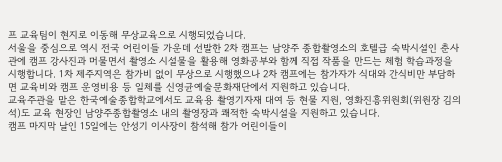프 교육팀이 현지로 이동해 무상교육으로 시행되었습니다.
서울을 중심으로 역시 전국 어린이들 가운데 선발한 2차 캠프는 남양주 종합촬영소의 호텔급 숙박시설인 춘사관에 캠프 강사진과 머물면서 촬영소 시설물을 활용해 영화공부와 함께 직접 작품을 만드는 체험 학습과정을 시행합니다. 1차 제주지역은 참가비 없이 무상으로 시행했으나 2차 캠프에는 참가자가 식대와 간식비만 부담하면 교육비와 캠프 운영비용 등 일체를 신영균예술문화재단에서 지원하고 있습니다.
교육주관을 맡은 한국예술종합학교에서도 교육용 촬영기자재 대여 등 현물 지원, 영화진흥위원회(위원장 김의석)도 교육 현장인 남양주종합촬영소 내의 촬영장과 쾌적한 숙박시설을 지원하고 있습니다.
캠프 마지막 날인 15일에는 안성기 이사장이 참석해 참가 어린이들이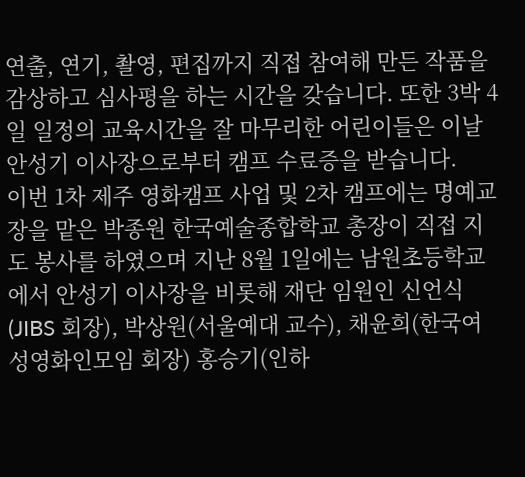연출, 연기, 촬영, 편집까지 직접 참여해 만든 작품을 감상하고 심사평을 하는 시간을 갖습니다. 또한 3박 4일 일정의 교육시간을 잘 마무리한 어린이들은 이날 안성기 이사장으로부터 캠프 수료증을 받습니다.
이번 1차 제주 영화캠프 사업 및 2차 캠프에는 명예교장을 맡은 박종원 한국예술종합학교 총장이 직접 지도 봉사를 하였으며 지난 8월 1일에는 남원초등학교에서 안성기 이사장을 비롯해 재단 임원인 신언식(JIBS 회장), 박상원(서울예대 교수), 채윤희(한국여성영화인모임 회장) 홍승기(인하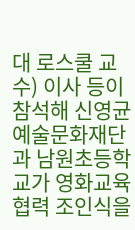대 로스쿨 교수) 이사 등이 참석해 신영균예술문화재단과 남원초등학교가 영화교육 협력 조인식을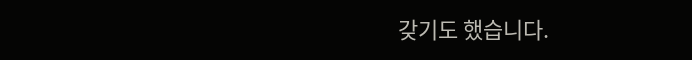갖기도 했습니다.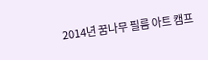2014년 꿈나무 필름 아트 캠프